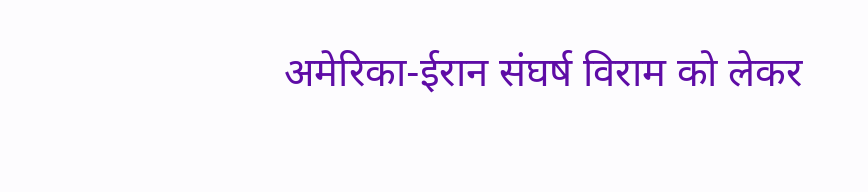अमेरिका-ईरान संघर्ष विराम को लेकर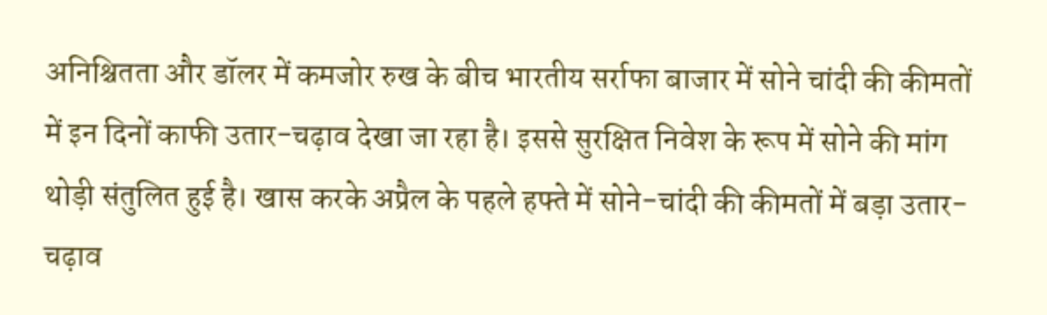अनिश्चितता और डॉलर में कमजोर रुख के बीच भारतीय सर्राफा बाजार में सोने चांदी की कीमतों में इन दिनों काफी उतार-चढ़ाव देखा जा रहा है। इससे सुरक्षित निवेश के रूप में सोने की मांग थोड़ी संतुलित हुई है। खास करके अप्रैल के पहले हफ्ते में सोने-चांदी की कीमतों में बड़ा उतार-चढ़ाव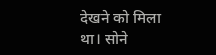देखने को मिला था। सोने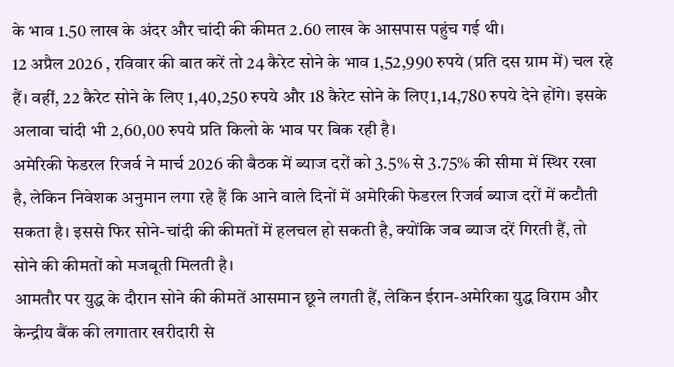के भाव 1.50 लाख के अंदर और चांदी की कीमत 2.60 लाख के आसपास पहुंच गई थी।
12 अप्रैल 2026 , रविवार की बात करें तो 24 कैरेट सोने के भाव 1,52,990 रुपये (प्रति दस ग्राम में) चल रहे हैं। वहीं, 22 कैरेट सोने के लिए 1,40,250 रुपये और 18 कैरेट सोने के लिए1,14,780 रुपये देने होंगे। इसके अलावा चांदी भी 2,60,00 रुपये प्रति किलो के भाव पर बिक रही है।
अमेरिकी फेडरल रिजर्व ने मार्च 2026 की बैठक में ब्याज दरों को 3.5% से 3.75% की सीमा में स्थिर रखा है, लेकिन निवेशक अनुमान लगा रहे हैं कि आने वाले दिनों में अमेरिकी फेडरल रिजर्व ब्याज दरों में कटौती सकता है। इससे फिर सोने-चांदी की कीमतों में हलचल हो सकती है, क्योंकि जब ब्याज दरें गिरती हैं, तो सोने की कीमतों को मजबूती मिलती है।
आमतौर पर युद्ध के दौरान सोने की कीमतें आसमान छूने लगती हैं, लेकिन ईरान-अमेरिका युद्ध विराम और केन्द्रीय बैंक की लगातार खरीदारी से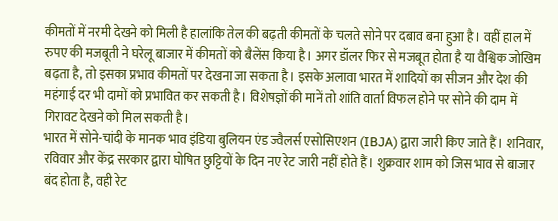कीमतों में नरमी देखने को मिली है हालांकि तेल की बढ़ती कीमतों के चलते सोने पर दबाव बना हुआ है। वहीं हाल में रुपए की मजबूती ने घरेलू बाजार में कीमतों को बैलेंस किया है। अगर डॉलर फिर से मजबूत होता है या वैश्विक जोखिम बढ़ता है, तो इसका प्रभाव कीमतों पर देखना जा सकता है। इसके अलावा भारत में शादियों का सीजन और देश की महंगाई दर भी दामों को प्रभावित कर सकती है। विशेषज्ञों की मानें तो शांति वार्ता विफल होने पर सोने की दाम में गिरावट देखने को मिल सकती है।
भारत में सोने-चांदी के मानक भाव इंडिया बुलियन एंड ज्वैलर्स एसोसिएशन (IBJA) द्वारा जारी किए जाते हैं। शनिवार, रविवार और केंद्र सरकार द्वारा घोषित छुट्टियों के दिन नए रेट जारी नहीं होते हैं। शुक्रवार शाम को जिस भाव से बाजार बंद होता है, वही रेट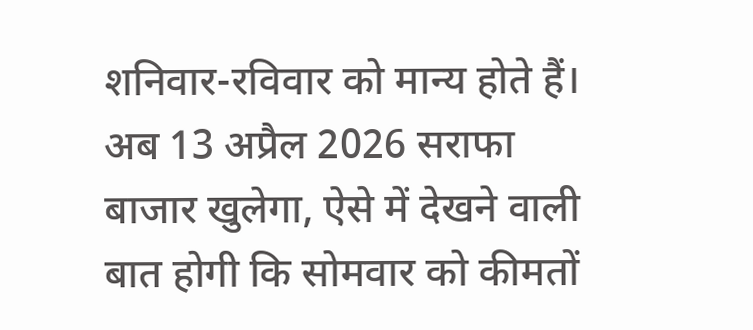शनिवार-रविवार को मान्य होते हैं। अब 13 अप्रैल 2026 सराफा बाजार खुलेगा, ऐसे में देखने वाली बात होगी कि सोमवार को कीमतों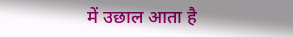में उछाल आता है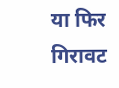या फिर गिरावट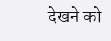देखने को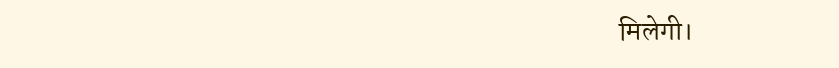मिलेगी।